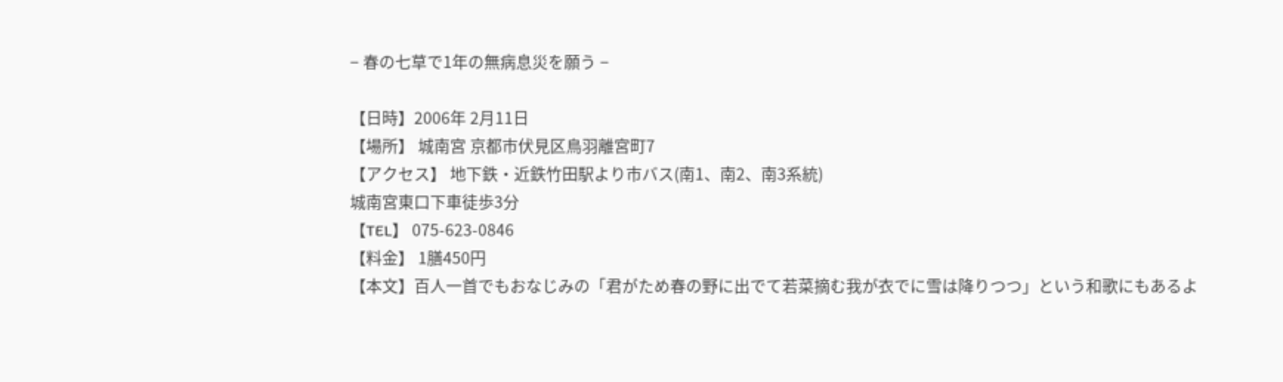− 春の七草で1年の無病息災を願う −

【日時】2006年 2月11日
【場所】 城南宮 京都市伏見区鳥羽離宮町7
【アクセス】 地下鉄・近鉄竹田駅より市バス(南1、南2、南3系統)
城南宮東口下車徒歩3分
【TEL】 075-623-0846
【料金】 1膳450円
【本文】百人一首でもおなじみの「君がため春の野に出でて若菜摘む我が衣でに雪は降りつつ」という和歌にもあるよ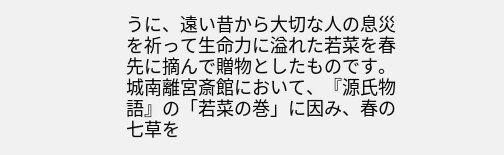うに、遠い昔から大切な人の息災を祈って生命力に溢れた若菜を春先に摘んで贈物としたものです。城南離宮斎館において、『源氏物語』の「若菜の巻」に因み、春の七草を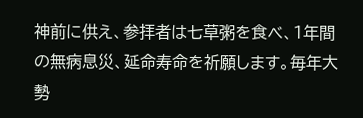神前に供え、参拝者は七草粥を食べ、1年間の無病息災、延命寿命を祈願します。毎年大勢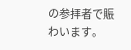の参拝者で賑わいます。